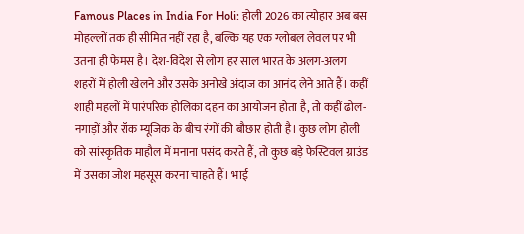Famous Places in India For Holi: होली 2026 का त्योहार अब बस मोहल्लों तक ही सीमित नहीं रहा है, बल्कि यह एक ग्लोबल लेवल पर भी उतना ही फेमस है। देश-विदेश से लोग हर साल भारत के अलग-अलग शहरों में होली खेलने और उसके अनोखे अंदाज का आनंद लेने आते हैं। कहीं शाही महलों में पारंपरिक होलिका दहन का आयोजन होता है, तो कहीं ढोल-नगाड़ों और रॉक म्यूजिक के बीच रंगों की बौछार होती है। कुछ लोग होली को सांस्कृतिक माहौल में मनाना पसंद करते हैं, तो कुछ बड़े फेस्टिवल ग्राउंड में उसका जोश महसूस करना चाहते हैं। भाई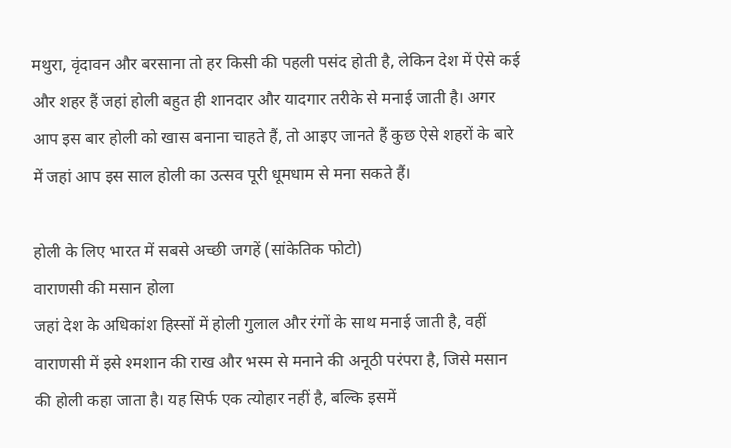मथुरा, वृंदावन और बरसाना तो हर किसी की पहली पसंद होती है, लेकिन देश में ऐसे कई और शहर हैं जहां होली बहुत ही शानदार और यादगार तरीके से मनाई जाती है। अगर आप इस बार होली को खास बनाना चाहते हैं, तो आइए जानते हैं कुछ ऐसे शहरों के बारे में जहां आप इस साल होली का उत्सव पूरी धूमधाम से मना सकते हैं।

होली के लिए भारत में सबसे अच्छी जगहें (सांकेतिक फोटो)
वाराणसी की मसान होला
जहां देश के अधिकांश हिस्सों में होली गुलाल और रंगों के साथ मनाई जाती है, वहीं वाराणसी में इसे श्मशान की राख और भस्म से मनाने की अनूठी परंपरा है, जिसे मसान की होली कहा जाता है। यह सिर्फ एक त्योहार नहीं है, बल्कि इसमें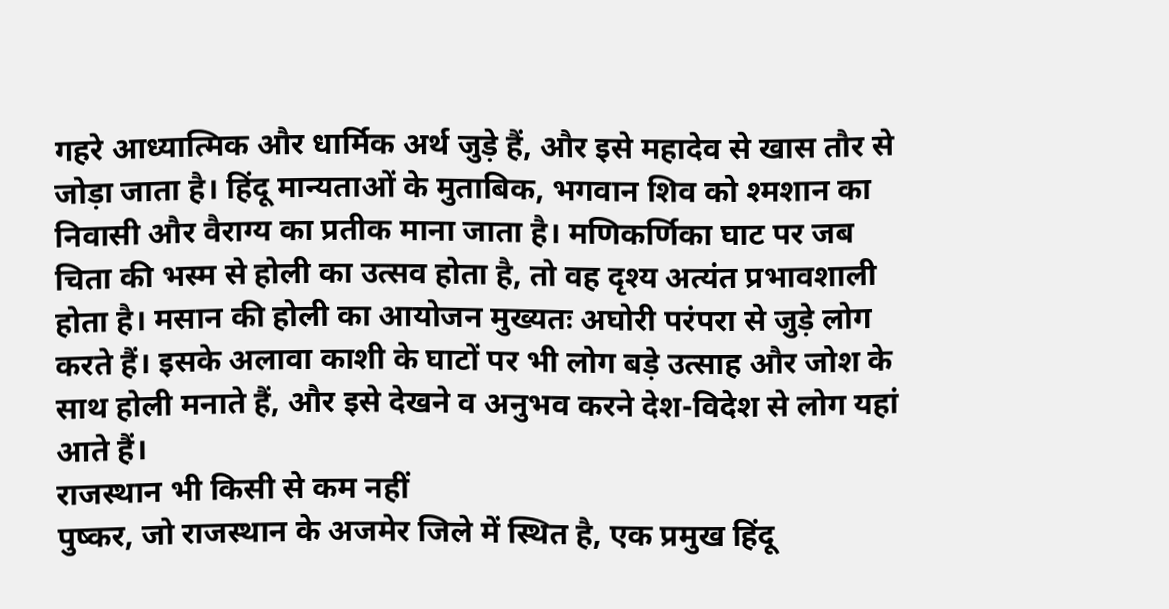गहरे आध्यात्मिक और धार्मिक अर्थ जुड़े हैं, और इसे महादेव से खास तौर से जोड़ा जाता है। हिंदू मान्यताओं के मुताबिक, भगवान शिव को श्मशान का निवासी और वैराग्य का प्रतीक माना जाता है। मणिकर्णिका घाट पर जब चिता की भस्म से होली का उत्सव होता है, तो वह दृश्य अत्यंत प्रभावशाली होता है। मसान की होली का आयोजन मुख्यतः अघोरी परंपरा से जुड़े लोग करते हैं। इसके अलावा काशी के घाटों पर भी लोग बड़े उत्साह और जोश के साथ होली मनाते हैं, और इसे देखने व अनुभव करने देश-विदेश से लोग यहां आते हैं।
राजस्थान भी किसी से कम नहीं
पुष्कर, जो राजस्थान के अजमेर जिले में स्थित है, एक प्रमुख हिंदू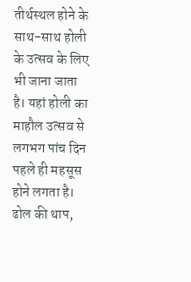तीर्थस्थल होने के साथ-साथ होली के उत्सव के लिए भी जाना जाता है। यहां होली का माहौल उत्सव से लगभग पांच दिन पहले ही महसूस होने लगता है। ढोल की थाप,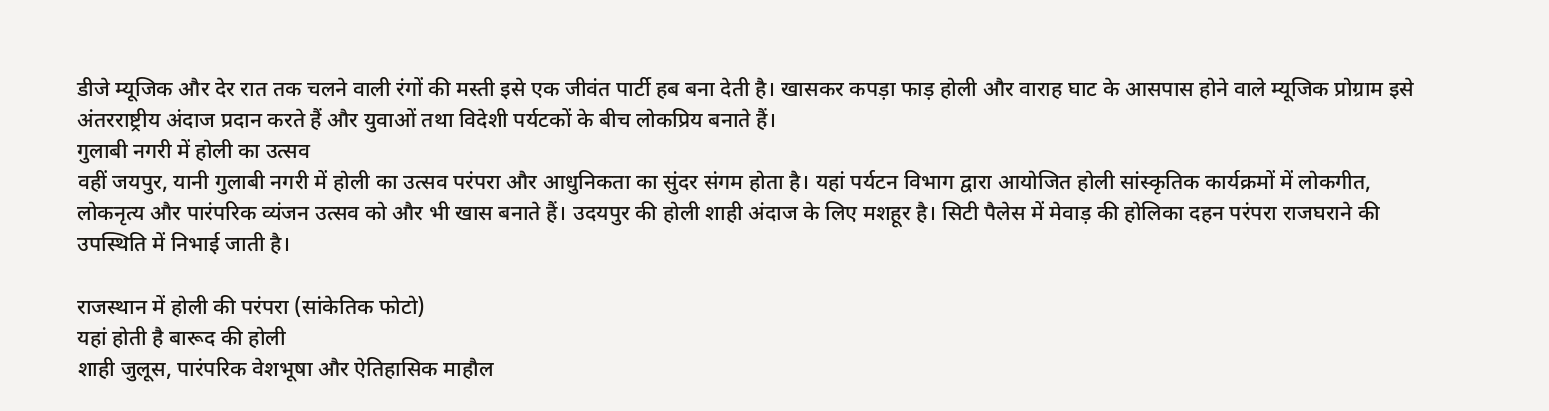डीजे म्यूजिक और देर रात तक चलने वाली रंगों की मस्ती इसे एक जीवंत पार्टी हब बना देती है। खासकर कपड़ा फाड़ होली और वाराह घाट के आसपास होने वाले म्यूजिक प्रोग्राम इसे अंतरराष्ट्रीय अंदाज प्रदान करते हैं और युवाओं तथा विदेशी पर्यटकों के बीच लोकप्रिय बनाते हैं।
गुलाबी नगरी में होली का उत्सव
वहीं जयपुर, यानी गुलाबी नगरी में होली का उत्सव परंपरा और आधुनिकता का सुंदर संगम होता है। यहां पर्यटन विभाग द्वारा आयोजित होली सांस्कृतिक कार्यक्रमों में लोकगीत, लोकनृत्य और पारंपरिक व्यंजन उत्सव को और भी खास बनाते हैं। उदयपुर की होली शाही अंदाज के लिए मशहूर है। सिटी पैलेस में मेवाड़ की होलिका दहन परंपरा राजघराने की उपस्थिति में निभाई जाती है।

राजस्थान में होली की परंपरा (सांकेतिक फोटो)
यहां होती है बारूद की होली
शाही जुलूस, पारंपरिक वेशभूषा और ऐतिहासिक माहौल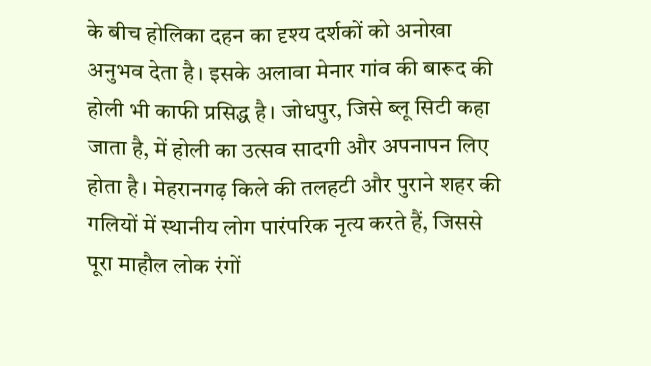के बीच होलिका दहन का दृश्य दर्शकों को अनोखा अनुभव देता है। इसके अलावा मेनार गांव की बारूद की होली भी काफी प्रसिद्ध है। जोधपुर, जिसे ब्लू सिटी कहा जाता है, में होली का उत्सव सादगी और अपनापन लिए होता है। मेहरानगढ़ किले की तलहटी और पुराने शहर की गलियों में स्थानीय लोग पारंपरिक नृत्य करते हैं, जिससे पूरा माहौल लोक रंगों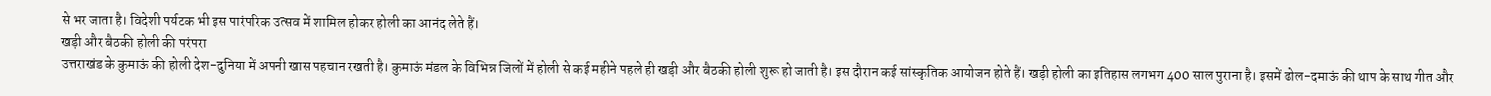से भर जाता है। विदेशी पर्यटक भी इस पारंपरिक उत्सव में शामिल होकर होली का आनंद लेते हैं।
खड़ी और बैठकी होली की परंपरा
उत्तराखंड के कुमाऊं की होली देश-दुनिया में अपनी खास पहचान रखती है। कुमाऊं मंडल के विभिन्न जिलों में होली से कई महीने पहले ही खड़ी और बैठकी होली शुरू हो जाती है। इस दौरान कई सांस्कृतिक आयोजन होते हैं। खड़ी होली का इतिहास लगभग 400 साल पुराना है। इसमें ढोल-दमाऊं की थाप के साथ गीत और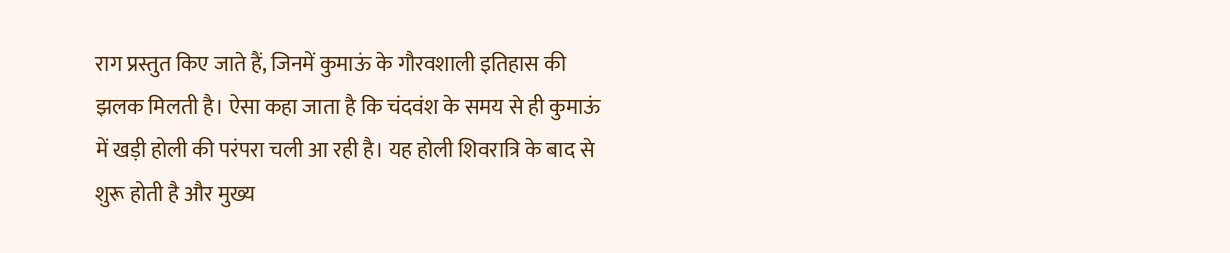राग प्रस्तुत किए जाते हैं, जिनमें कुमाऊं के गौरवशाली इतिहास की झलक मिलती है। ऐसा कहा जाता है कि चंदवंश के समय से ही कुमाऊं में खड़ी होली की परंपरा चली आ रही है। यह होली शिवरात्रि के बाद से शुरू होती है और मुख्य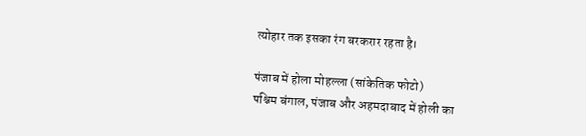त्योहार तक इसका रंग बरकरार रहता है।

पंजाब में होला मोहल्ला (सांकेतिक फोटो)
पश्चिम बंगाल, पंजाब और अहमदाबाद में होली का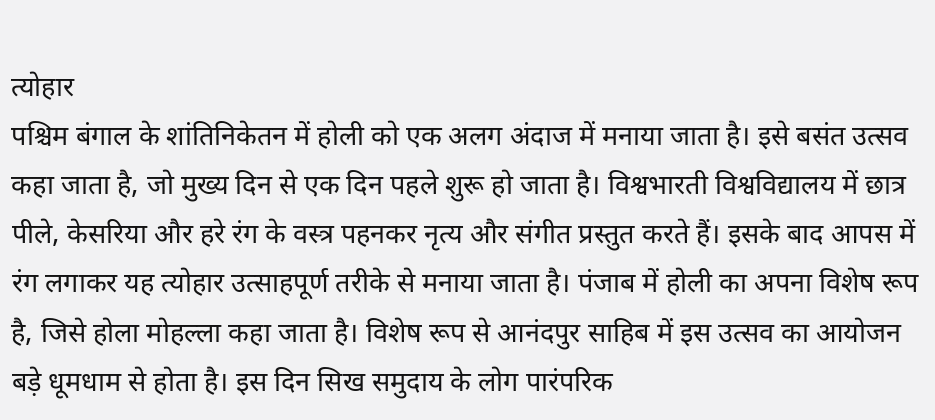त्योहार
पश्चिम बंगाल के शांतिनिकेतन में होली को एक अलग अंदाज में मनाया जाता है। इसे बसंत उत्सव कहा जाता है, जो मुख्य दिन से एक दिन पहले शुरू हो जाता है। विश्वभारती विश्वविद्यालय में छात्र पीले, केसरिया और हरे रंग के वस्त्र पहनकर नृत्य और संगीत प्रस्तुत करते हैं। इसके बाद आपस में रंग लगाकर यह त्योहार उत्साहपूर्ण तरीके से मनाया जाता है। पंजाब में होली का अपना विशेष रूप है, जिसे होला मोहल्ला कहा जाता है। विशेष रूप से आनंदपुर साहिब में इस उत्सव का आयोजन बड़े धूमधाम से होता है। इस दिन सिख समुदाय के लोग पारंपरिक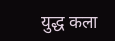युद्ध कला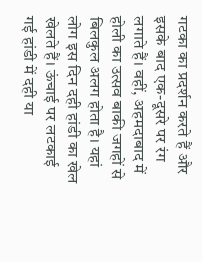गटका का प्रदर्शन करते हैं और इसके बाद एक-दूसरे पर रंग लगाते हैं। वहीं, अहमदाबाद में होली का उत्सव बाकी जगहों से बिलकुल अलग होता है। यहां लोग इस दिन दही हांडी का खेल खेलते हैं। ऊंचाई पर लटकाई गई हांडी में दही या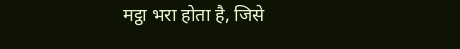मट्ठा भरा होता है, जिसे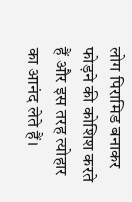लोग पिरामिड बनाकर फोड़ने की कोशिश करते हैं और इस तरह त्योहार का आनंद लेते हैं।